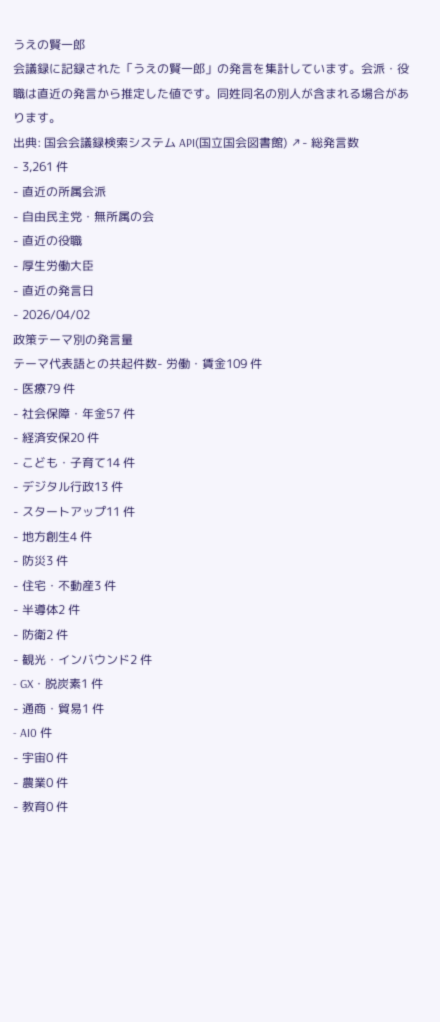うえの賢一郎
会議録に記録された「うえの賢一郎」の発言を集計しています。会派・役職は直近の発言から推定した値です。同姓同名の別人が含まれる場合があります。
出典: 国会会議録検索システム API(国立国会図書館) ↗- 総発言数
- 3,261 件
- 直近の所属会派
- 自由民主党・無所属の会
- 直近の役職
- 厚生労働大臣
- 直近の発言日
- 2026/04/02
政策テーマ別の発言量
テーマ代表語との共起件数- 労働・賃金109 件
- 医療79 件
- 社会保障・年金57 件
- 経済安保20 件
- こども・子育て14 件
- デジタル行政13 件
- スタートアップ11 件
- 地方創生4 件
- 防災3 件
- 住宅・不動産3 件
- 半導体2 件
- 防衛2 件
- 観光・インバウンド2 件
- GX・脱炭素1 件
- 通商・貿易1 件
- AI0 件
- 宇宙0 件
- 農業0 件
- 教育0 件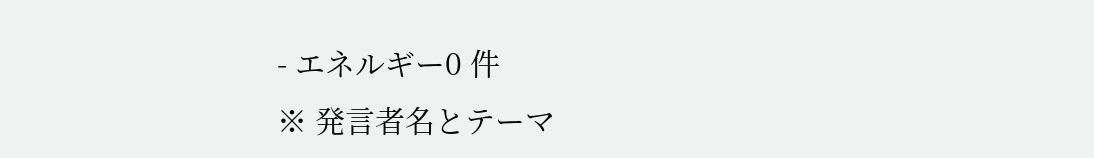- エネルギー0 件
※ 発言者名とテーマ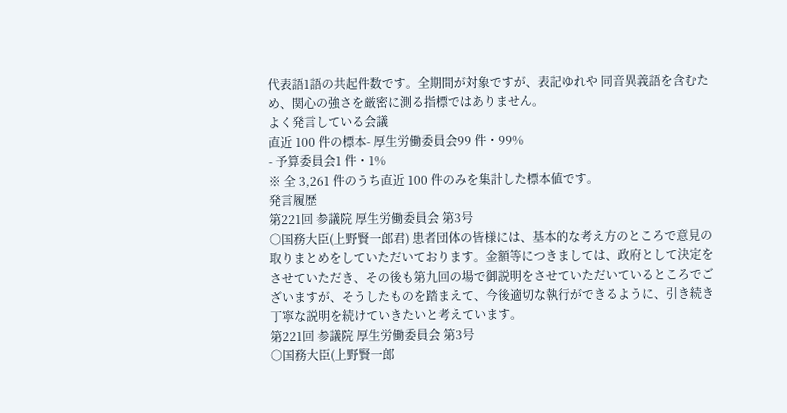代表語1語の共起件数です。全期間が対象ですが、表記ゆれや 同音異義語を含むため、関心の強さを厳密に測る指標ではありません。
よく発言している会議
直近 100 件の標本- 厚生労働委員会99 件・99%
- 予算委員会1 件・1%
※ 全 3,261 件のうち直近 100 件のみを集計した標本値です。
発言履歴
第221回 参議院 厚生労働委員会 第3号
○国務大臣(上野賢一郎君) 患者団体の皆様には、基本的な考え方のところで意見の取りまとめをしていただいております。金額等につきましては、政府として決定をさせていただき、その後も第九回の場で御説明をさせていただいているところでございますが、そうしたものを踏まえて、今後適切な執行ができるように、引き続き丁寧な説明を続けていきたいと考えています。
第221回 参議院 厚生労働委員会 第3号
○国務大臣(上野賢一郎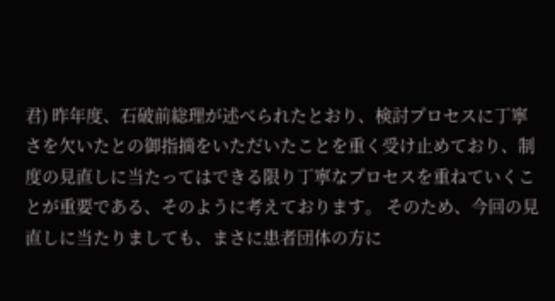君) 昨年度、石破前総理が述べられたとおり、検討プロセスに丁寧さを欠いたとの御指摘をいただいたことを重く受け止めており、制度の見直しに当たってはできる限り丁寧なプロセスを重ねていくことが重要である、そのように考えております。 そのため、今回の見直しに当たりましても、まさに患者団体の方に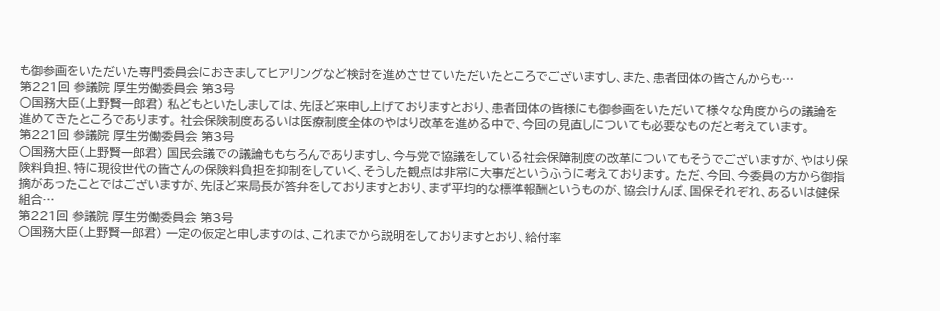も御参画をいただいた専門委員会におきましてヒアリングなど検討を進めさせていただいたところでございますし、また、患者団体の皆さんからも…
第221回 参議院 厚生労働委員会 第3号
○国務大臣(上野賢一郎君) 私どもといたしましては、先ほど来申し上げておりますとおり、患者団体の皆様にも御参画をいただいて様々な角度からの議論を進めてきたところであります。 社会保険制度あるいは医療制度全体のやはり改革を進める中で、今回の見直しについても必要なものだと考えています。
第221回 参議院 厚生労働委員会 第3号
○国務大臣(上野賢一郎君) 国民会議での議論ももちろんでありますし、今与党で協議をしている社会保障制度の改革についてもそうでございますが、やはり保険料負担、特に現役世代の皆さんの保険料負担を抑制をしていく、そうした観点は非常に大事だというふうに考えております。 ただ、今回、今委員の方から御指摘があったことではございますが、先ほど来局長が答弁をしておりますとおり、まず平均的な標準報酬というものが、協会けんぽ、国保それぞれ、あるいは健保組合…
第221回 参議院 厚生労働委員会 第3号
○国務大臣(上野賢一郎君) 一定の仮定と申しますのは、これまでから説明をしておりますとおり、給付率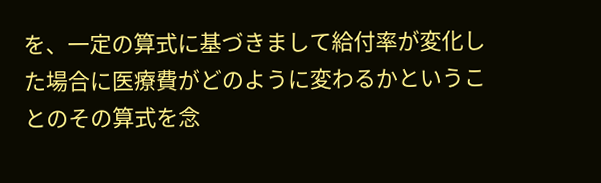を、一定の算式に基づきまして給付率が変化した場合に医療費がどのように変わるかということのその算式を念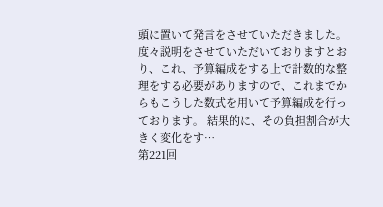頭に置いて発言をさせていただきました。度々説明をさせていただいておりますとおり、これ、予算編成をする上で計数的な整理をする必要がありますので、これまでからもこうした数式を用いて予算編成を行っております。 結果的に、その負担割合が大きく変化をす…
第221回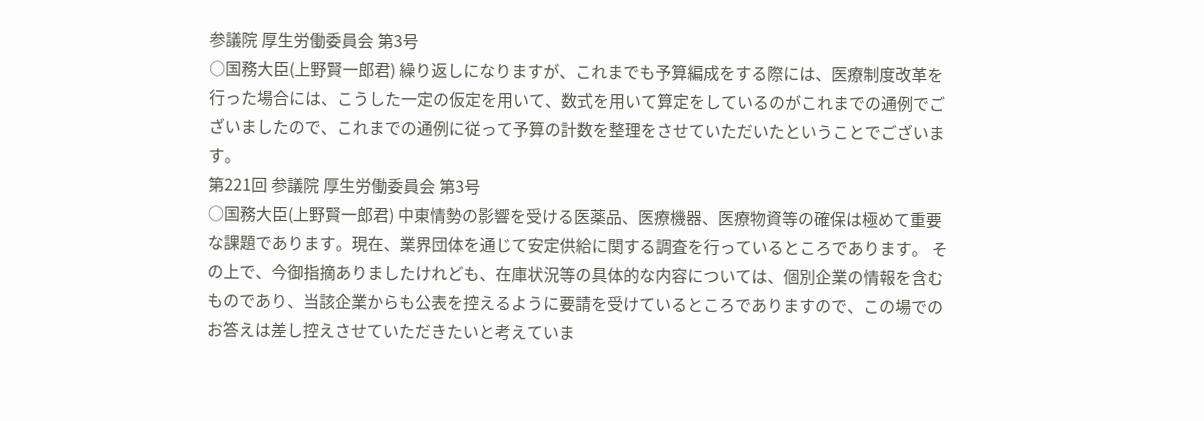参議院 厚生労働委員会 第3号
○国務大臣(上野賢一郎君) 繰り返しになりますが、これまでも予算編成をする際には、医療制度改革を行った場合には、こうした一定の仮定を用いて、数式を用いて算定をしているのがこれまでの通例でございましたので、これまでの通例に従って予算の計数を整理をさせていただいたということでございます。
第221回 参議院 厚生労働委員会 第3号
○国務大臣(上野賢一郎君) 中東情勢の影響を受ける医薬品、医療機器、医療物資等の確保は極めて重要な課題であります。現在、業界団体を通じて安定供給に関する調査を行っているところであります。 その上で、今御指摘ありましたけれども、在庫状況等の具体的な内容については、個別企業の情報を含むものであり、当該企業からも公表を控えるように要請を受けているところでありますので、この場でのお答えは差し控えさせていただきたいと考えていま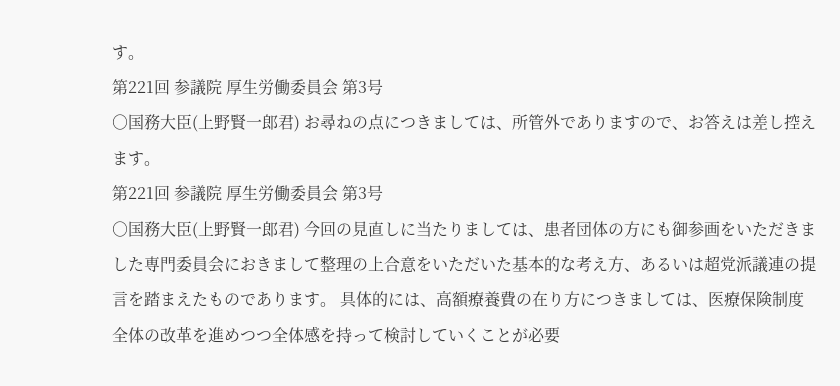す。
第221回 参議院 厚生労働委員会 第3号
○国務大臣(上野賢一郎君) お尋ねの点につきましては、所管外でありますので、お答えは差し控えます。
第221回 参議院 厚生労働委員会 第3号
○国務大臣(上野賢一郎君) 今回の見直しに当たりましては、患者団体の方にも御参画をいただきました専門委員会におきまして整理の上合意をいただいた基本的な考え方、あるいは超党派議連の提言を踏まえたものであります。 具体的には、高額療養費の在り方につきましては、医療保険制度全体の改革を進めつつ全体感を持って検討していくことが必要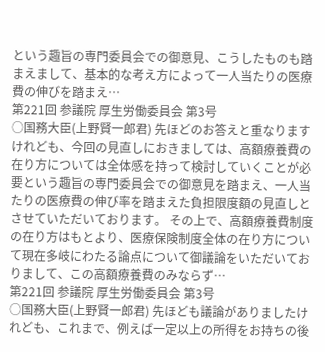という趣旨の専門委員会での御意見、こうしたものも踏まえまして、基本的な考え方によって一人当たりの医療費の伸びを踏まえ…
第221回 参議院 厚生労働委員会 第3号
○国務大臣(上野賢一郎君) 先ほどのお答えと重なりますけれども、今回の見直しにおきましては、高額療養費の在り方については全体感を持って検討していくことが必要という趣旨の専門委員会での御意見を踏まえ、一人当たりの医療費の伸び率を踏まえた負担限度額の見直しとさせていただいております。 その上で、高額療養費制度の在り方はもとより、医療保険制度全体の在り方について現在多岐にわたる論点について御議論をいただいておりまして、この高額療養費のみならず…
第221回 参議院 厚生労働委員会 第3号
○国務大臣(上野賢一郎君) 先ほども議論がありましたけれども、これまで、例えば一定以上の所得をお持ちの後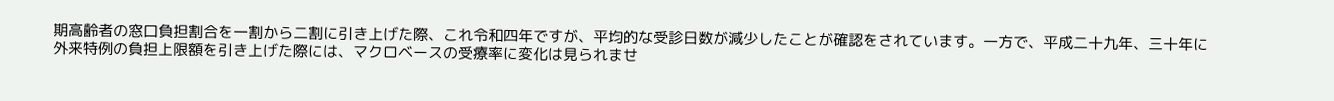期高齢者の窓口負担割合を一割から二割に引き上げた際、これ令和四年ですが、平均的な受診日数が減少したことが確認をされています。一方で、平成二十九年、三十年に外来特例の負担上限額を引き上げた際には、マクロベースの受療率に変化は見られませ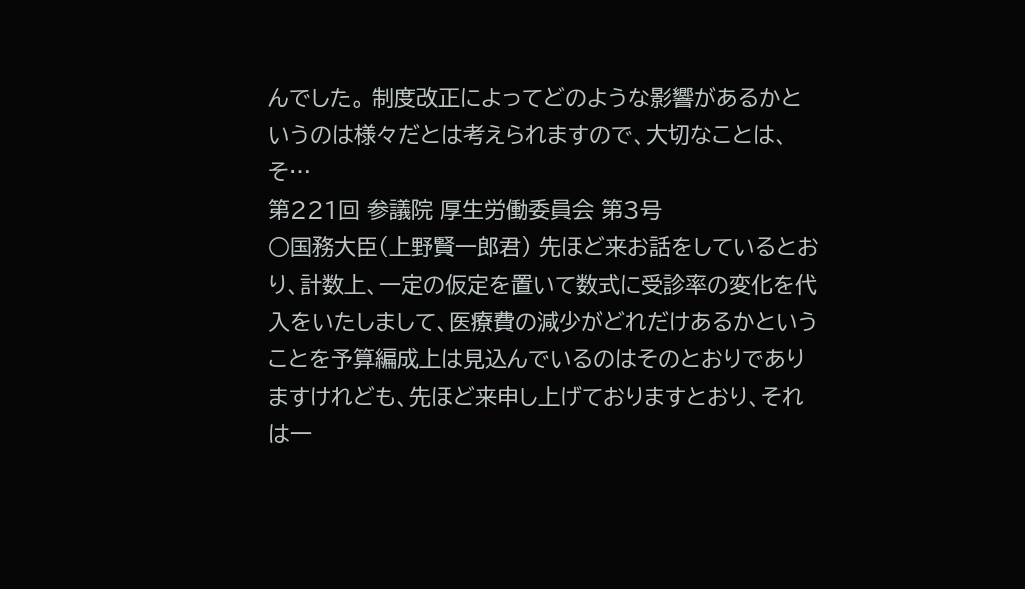んでした。 制度改正によってどのような影響があるかというのは様々だとは考えられますので、大切なことは、そ…
第221回 参議院 厚生労働委員会 第3号
○国務大臣(上野賢一郎君) 先ほど来お話をしているとおり、計数上、一定の仮定を置いて数式に受診率の変化を代入をいたしまして、医療費の減少がどれだけあるかということを予算編成上は見込んでいるのはそのとおりでありますけれども、先ほど来申し上げておりますとおり、それは一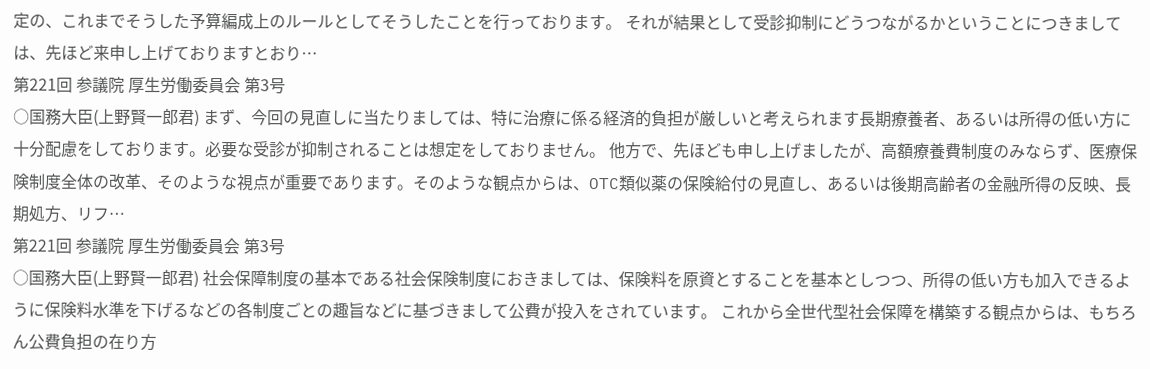定の、これまでそうした予算編成上のルールとしてそうしたことを行っております。 それが結果として受診抑制にどうつながるかということにつきましては、先ほど来申し上げておりますとおり…
第221回 参議院 厚生労働委員会 第3号
○国務大臣(上野賢一郎君) まず、今回の見直しに当たりましては、特に治療に係る経済的負担が厳しいと考えられます長期療養者、あるいは所得の低い方に十分配慮をしております。必要な受診が抑制されることは想定をしておりません。 他方で、先ほども申し上げましたが、高額療養費制度のみならず、医療保険制度全体の改革、そのような視点が重要であります。そのような観点からは、OTC類似薬の保険給付の見直し、あるいは後期高齢者の金融所得の反映、長期処方、リフ…
第221回 参議院 厚生労働委員会 第3号
○国務大臣(上野賢一郎君) 社会保障制度の基本である社会保険制度におきましては、保険料を原資とすることを基本としつつ、所得の低い方も加入できるように保険料水準を下げるなどの各制度ごとの趣旨などに基づきまして公費が投入をされています。 これから全世代型社会保障を構築する観点からは、もちろん公費負担の在り方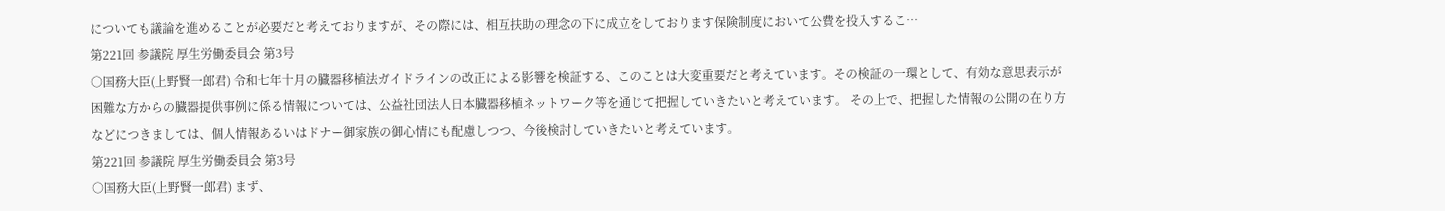についても議論を進めることが必要だと考えておりますが、その際には、相互扶助の理念の下に成立をしております保険制度において公費を投入するこ…
第221回 参議院 厚生労働委員会 第3号
○国務大臣(上野賢一郎君) 令和七年十月の臓器移植法ガイドラインの改正による影響を検証する、このことは大変重要だと考えています。その検証の一環として、有効な意思表示が困難な方からの臓器提供事例に係る情報については、公益社団法人日本臓器移植ネットワーク等を通じて把握していきたいと考えています。 その上で、把握した情報の公開の在り方などにつきましては、個人情報あるいはドナー御家族の御心情にも配慮しつつ、今後検討していきたいと考えています。
第221回 参議院 厚生労働委員会 第3号
○国務大臣(上野賢一郎君) まず、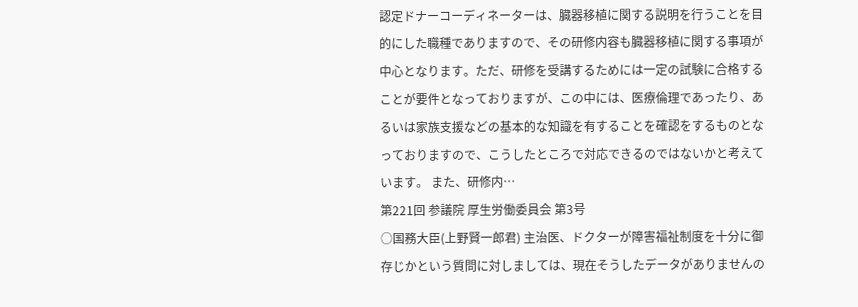認定ドナーコーディネーターは、臓器移植に関する説明を行うことを目的にした職種でありますので、その研修内容も臓器移植に関する事項が中心となります。ただ、研修を受講するためには一定の試験に合格することが要件となっておりますが、この中には、医療倫理であったり、あるいは家族支援などの基本的な知識を有することを確認をするものとなっておりますので、こうしたところで対応できるのではないかと考えています。 また、研修内…
第221回 参議院 厚生労働委員会 第3号
○国務大臣(上野賢一郎君) 主治医、ドクターが障害福祉制度を十分に御存じかという質問に対しましては、現在そうしたデータがありませんの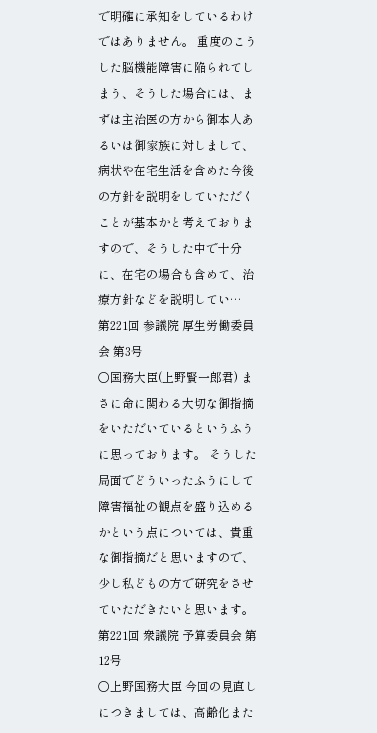で明確に承知をしているわけではありません。 重度のこうした脳機能障害に陥られてしまう、そうした場合には、まずは主治医の方から御本人あるいは御家族に対しまして、病状や在宅生活を含めた今後の方針を説明をしていただくことが基本かと考えておりますので、そうした中で十分に、在宅の場合も含めて、治療方針などを説明してい…
第221回 参議院 厚生労働委員会 第3号
○国務大臣(上野賢一郎君) まさに命に関わる大切な御指摘をいただいているというふうに思っております。 そうした局面でどういったふうにして障害福祉の観点を盛り込めるかという点については、貴重な御指摘だと思いますので、少し私どもの方で研究をさせていただきたいと思います。
第221回 衆議院 予算委員会 第12号
○上野国務大臣 今回の見直しにつきましては、高齢化また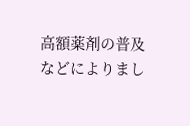高額薬剤の普及などによりまし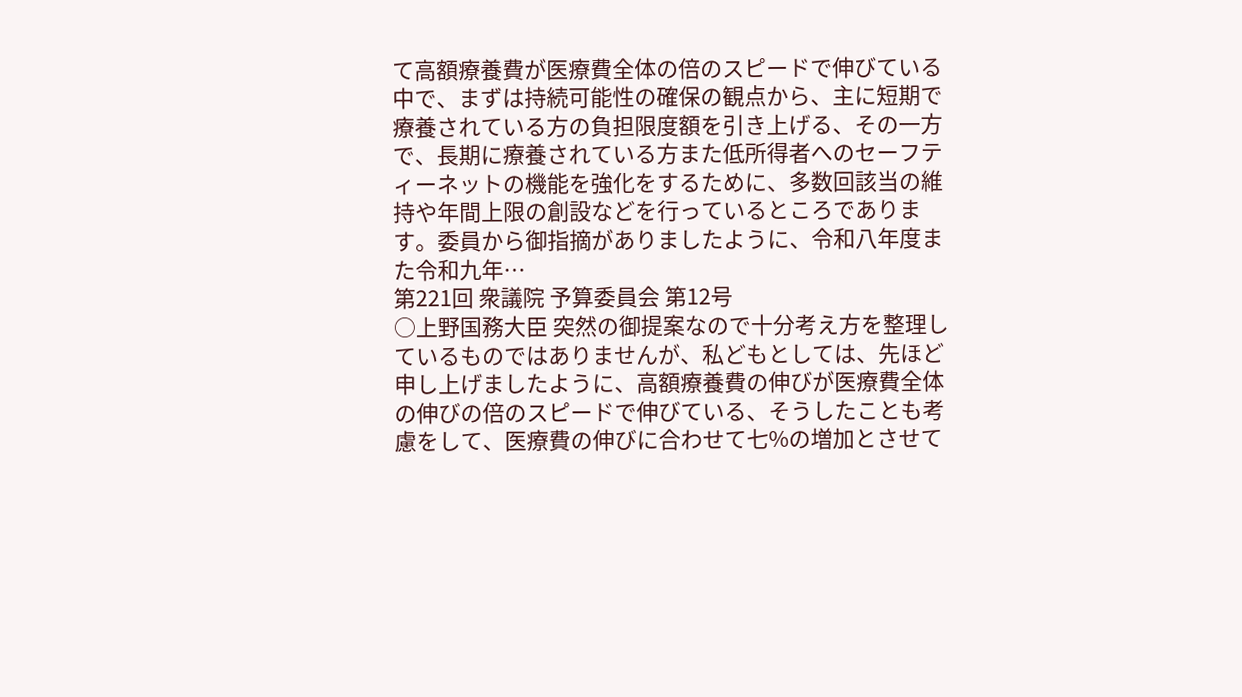て高額療養費が医療費全体の倍のスピードで伸びている中で、まずは持続可能性の確保の観点から、主に短期で療養されている方の負担限度額を引き上げる、その一方で、長期に療養されている方また低所得者へのセーフティーネットの機能を強化をするために、多数回該当の維持や年間上限の創設などを行っているところであります。委員から御指摘がありましたように、令和八年度また令和九年…
第221回 衆議院 予算委員会 第12号
○上野国務大臣 突然の御提案なので十分考え方を整理しているものではありませんが、私どもとしては、先ほど申し上げましたように、高額療養費の伸びが医療費全体の伸びの倍のスピードで伸びている、そうしたことも考慮をして、医療費の伸びに合わせて七%の増加とさせて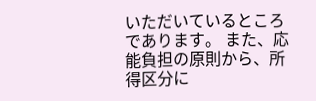いただいているところであります。 また、応能負担の原則から、所得区分に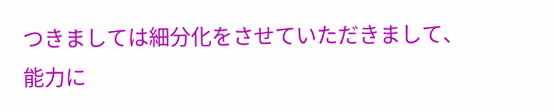つきましては細分化をさせていただきまして、能力に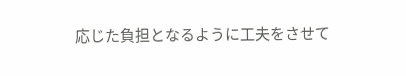応じた負担となるように工夫をさせて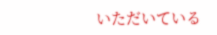いただいている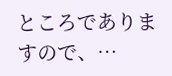ところでありますので、…